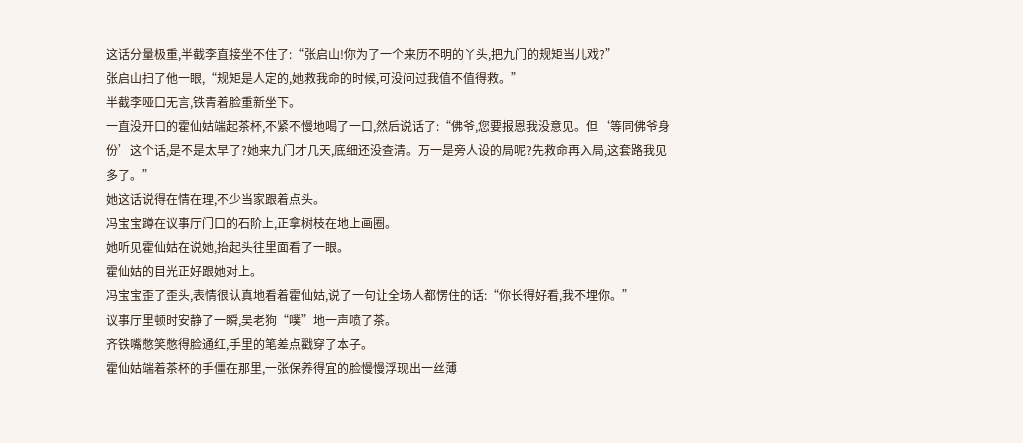这话分量极重,半截李直接坐不住了:“张启山!你为了一个来历不明的丫头,把九门的规矩当儿戏?”
张启山扫了他一眼,“规矩是人定的,她救我命的时候,可没问过我值不值得救。”
半截李哑口无言,铁青着脸重新坐下。
一直没开口的霍仙姑端起茶杯,不紧不慢地喝了一口,然后说话了:“佛爷,您要报恩我没意见。但‘等同佛爷身份’这个话,是不是太早了?她来九门才几天,底细还没查清。万一是旁人设的局呢?先救命再入局,这套路我见多了。”
她这话说得在情在理,不少当家跟着点头。
冯宝宝蹲在议事厅门口的石阶上,正拿树枝在地上画圈。
她听见霍仙姑在说她,抬起头往里面看了一眼。
霍仙姑的目光正好跟她对上。
冯宝宝歪了歪头,表情很认真地看着霍仙姑,说了一句让全场人都愣住的话:“你长得好看,我不埋你。”
议事厅里顿时安静了一瞬,吴老狗“噗”地一声喷了茶。
齐铁嘴憋笑憋得脸通红,手里的笔差点戳穿了本子。
霍仙姑端着茶杯的手僵在那里,一张保养得宜的脸慢慢浮现出一丝薄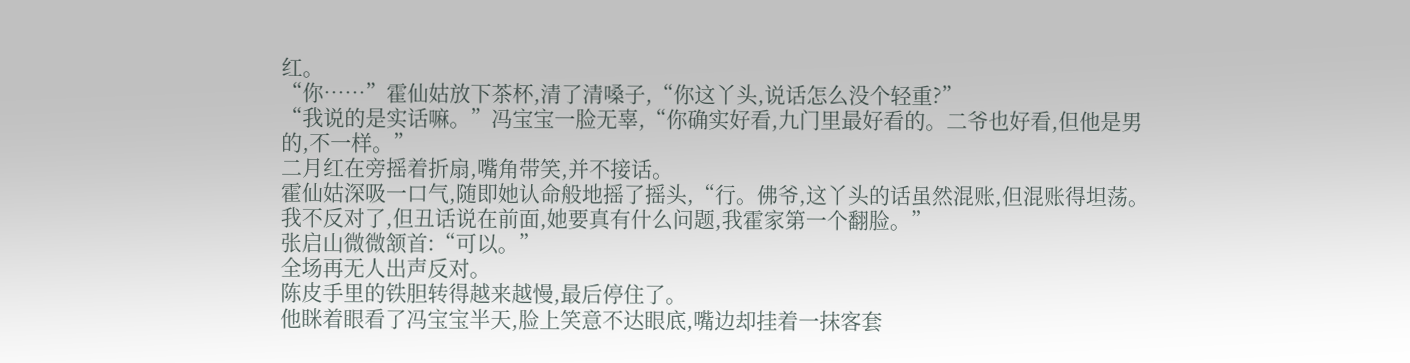红。
“你……”霍仙姑放下茶杯,清了清嗓子,“你这丫头,说话怎么没个轻重?”
“我说的是实话嘛。”冯宝宝一脸无辜,“你确实好看,九门里最好看的。二爷也好看,但他是男的,不一样。”
二月红在旁摇着折扇,嘴角带笑,并不接话。
霍仙姑深吸一口气,随即她认命般地摇了摇头,“行。佛爷,这丫头的话虽然混账,但混账得坦荡。我不反对了,但丑话说在前面,她要真有什么问题,我霍家第一个翻脸。”
张启山微微颔首:“可以。”
全场再无人出声反对。
陈皮手里的铁胆转得越来越慢,最后停住了。
他眯着眼看了冯宝宝半天,脸上笑意不达眼底,嘴边却挂着一抹客套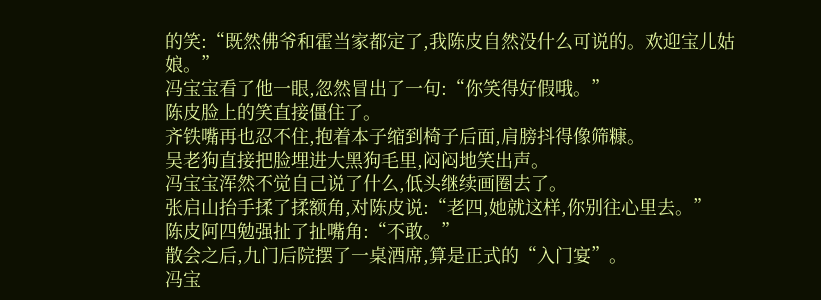的笑:“既然佛爷和霍当家都定了,我陈皮自然没什么可说的。欢迎宝儿姑娘。”
冯宝宝看了他一眼,忽然冒出了一句:“你笑得好假哦。”
陈皮脸上的笑直接僵住了。
齐铁嘴再也忍不住,抱着本子缩到椅子后面,肩膀抖得像筛糠。
吴老狗直接把脸埋进大黑狗毛里,闷闷地笑出声。
冯宝宝浑然不觉自己说了什么,低头继续画圈去了。
张启山抬手揉了揉额角,对陈皮说:“老四,她就这样,你别往心里去。”
陈皮阿四勉强扯了扯嘴角:“不敢。”
散会之后,九门后院摆了一桌酒席,算是正式的“入门宴”。
冯宝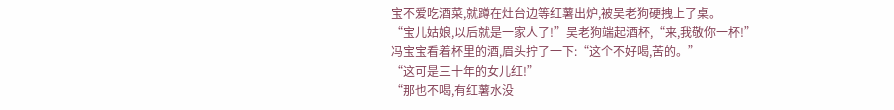宝不爱吃酒菜,就蹲在灶台边等红薯出炉,被吴老狗硬拽上了桌。
“宝儿姑娘,以后就是一家人了!”吴老狗端起酒杯,“来,我敬你一杯!”
冯宝宝看着杯里的酒,眉头拧了一下:“这个不好喝,苦的。”
“这可是三十年的女儿红!”
“那也不喝,有红薯水没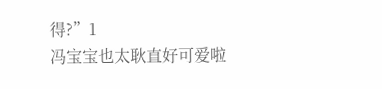得?”1
冯宝宝也太耿直好可爱啦